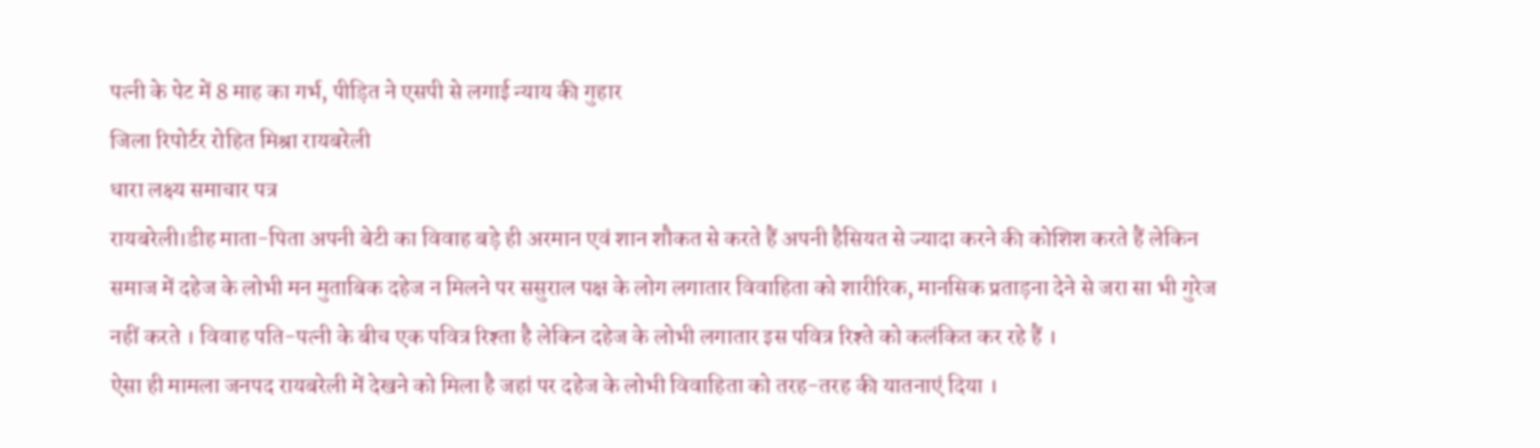पत्नी के पेट में 8 माह का गर्भ, पीड़ित ने एसपी से लगाई न्याय की गुहार
जिला रिपोर्टर रोहित मिश्रा रायबरेली
धारा लक्ष्य समाचार पत्र
रायबरेली।डीह माता-पिता अपनी बेटी का विवाह बड़े ही अरमान एवं शान शौकत से करते हैं अपनी हैसियत से ज्यादा करने की कोशिश करते हैं लेकिन समाज में दहेज के लोभी मन मुताबिक दहेज न मिलने पर ससुराल पक्ष के लोग लगातार विवाहिता को शारीरिक, मानसिक प्रताड़ना देने से जरा सा भी गुरेज नहीं करते । विवाह पति-पत्नी के बीच एक पवित्र रिश्ता है लेकिन दहेज के लोभी लगातार इस पवित्र रिश्ते को कलंकित कर रहे हैं ।
ऐसा ही मामला जनपद रायबरेली में देखने को मिला है जहां पर दहेज के लोभी विवाहिता को तरह-तरह की यातनाएं दिया ।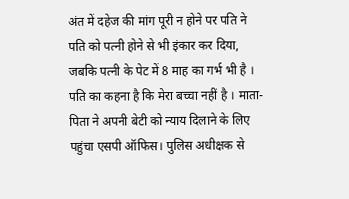अंत में दहेज की मांग पूरी न होने पर पति ने पति को पत्नी होने से भी इंकार कर दिया, जबकि पत्नी के पेट में 8 माह का गर्भ भी है । पति का कहना है कि मेरा बच्चा नहीं है । माता-पिता ने अपनी बेटी को न्याय दिलाने के लिए पहुंचा एसपी ऑफिस। पुलिस अधीक्षक से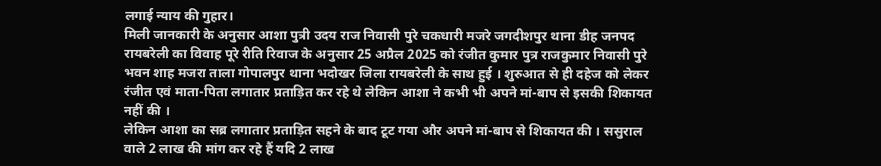लगाई न्याय की गुहार।
मिली जानकारी के अनुसार आशा पुत्री उदय राज निवासी पुरे चकधारी मजरे जगदीशपुर थाना डीह जनपद रायबरेली का विवाह पूरे रीति रिवाज के अनुसार 25 अप्रैल 2025 को रंजीत कुमार पुत्र राजकुमार निवासी पुरे भवन शाह मजरा ताला गोपालपुर थाना भदोखर जिला रायबरेली के साथ हुई । शुरुआत से ही दहेज को लेकर रंजीत एवं माता-पिता लगातार प्रताड़ित कर रहे थे लेकिन आशा ने कभी भी अपने मां-बाप से इसकी शिकायत नहीं की ।
लेकिन आशा का सब्र लगातार प्रताड़ित सहने के बाद टूट गया और अपने मां-बाप से शिकायत की । ससुराल वाले 2 लाख की मांग कर रहे हैं यदि 2 लाख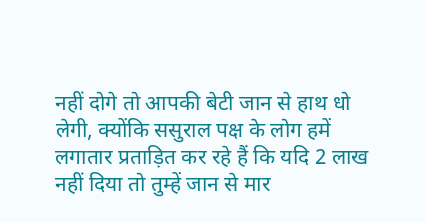नहीं दोगे तो आपकी बेटी जान से हाथ धो लेगी, क्योंकि ससुराल पक्ष के लोग हमें लगातार प्रताड़ित कर रहे हैं कि यदि 2 लाख नहीं दिया तो तुम्हें जान से मार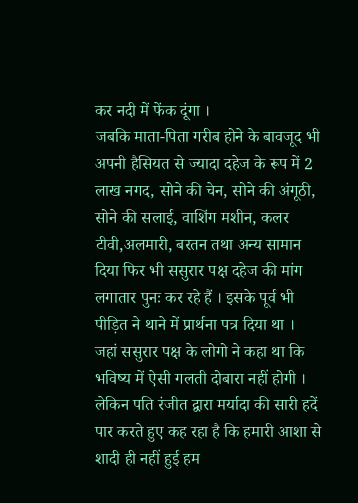कर नदी में फेंक दूंगा ।
जबकि माता-पिता गरीब होने के बावजूद भी अपनी हैसियत से ज्यादा दहेज के रूप में 2 लाख नगद, सोने की चेन, सोने की अंगूठी, सोने की सलाई, वाशिंग मशीन, कलर टीवी,अलमारी, बरतन तथा अन्य सामान दिया फिर भी ससुरार पक्ष दहेज की मांग लगातार पुनः कर रहे हैं । इसके पूर्व भी पीड़ित ने थाने में प्रार्थना पत्र दिया था ।
जहां ससुरार पक्ष के लोगो ने कहा था कि भविष्य में ऐसी गलती दोबारा नहीं होगी । लेकिन पति रंजीत द्वारा मर्यादा की सारी हदें पार करते हुए कह रहा है कि हमारी आशा से शादी ही नहीं हुई हम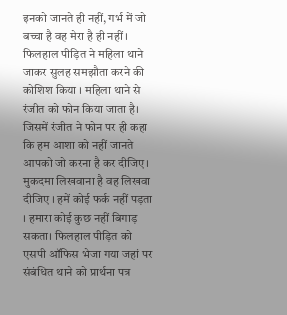इनको जानते ही नहीं, गर्भ में जो बच्चा है वह मेरा है ही नहीं । फिलहाल पीड़ित ने महिला थाने जाकर सुलह समझौता करने की कोशिश किया । महिला थाने से रंजीत को फोन किया जाता है।
जिसमें रंजीत ने फोन पर ही कहा कि हम आशा को नहीं जानते आपको जो करना है कर दीजिए। मुकदमा लिखवाना है वह लिखवा दीजिए । हमें कोई फर्क नहीं पड़ता । हमारा कोई कुछ नहीं बिगाड़ सकता। फिलहाल पीड़ित को एसपी ऑफिस भेजा गया जहां पर संबंधित थाने को प्रार्थना पत्र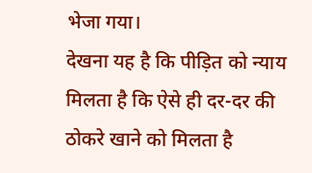भेजा गया।
देखना यह है कि पीड़ित को न्याय मिलता है कि ऐसे ही दर-दर की ठोकरे खाने को मिलता है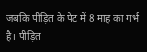जबकि पीड़ित के पेट में 8 माह का गर्भ है। पीड़ित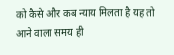को कैसे और कब न्याय मिलता है यह तो आने वाला समय ही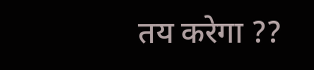तय करेगा ??